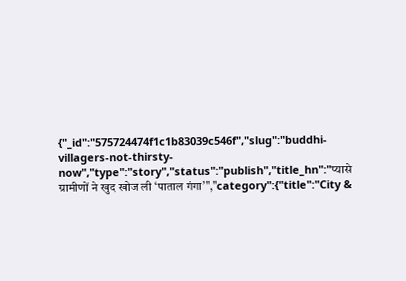{"_id":"575724474f1c1b83039c546f","slug":"buddhi-villagers-not-thirsty-now","type":"story","status":"publish","title_hn":"प्यासे ग्रामीणों ने खुद खोज ली ‘पाताल गंगा’","category":{"title":"City &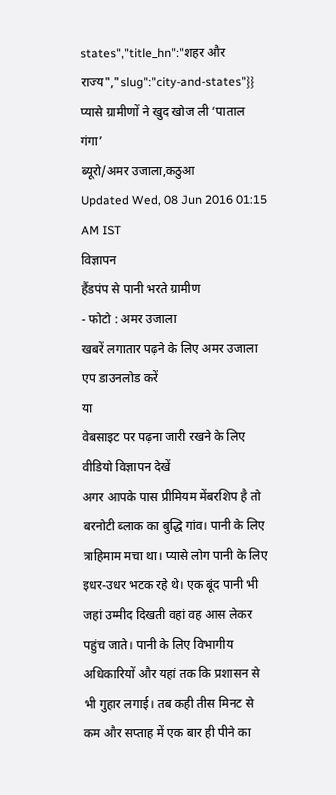states","title_hn":"शहर और राज्य","slug":"city-and-states"}}
प्यासे ग्रामीणों ने खुद खोज ली ‘पाताल गंगा’
ब्यूरो/अमर उजाला,कठुआ
Updated Wed, 08 Jun 2016 01:15 AM IST
विज्ञापन
हैंडपंप से पानी भरते ग्रामीण
- फोटो : अमर उजाला
खबरें लगातार पढ़ने के लिए अमर उजाला एप डाउनलोड करें
या
वेबसाइट पर पढ़ना जारी रखने के लिए वीडियो विज्ञापन देखें
अगर आपके पास प्रीमियम मेंबरशिप है तो
बरनोटी ब्लाक का बुद्धि गांव। पानी के लिए त्राहिमाम मचा था। प्यासे लोग पानी के लिए इधर-उधर भटक रहे थे। एक बूंद पानी भी जहां उम्मीद दिखती वहां वह आस लेकर पहुंच जाते। पानी के लिए विभागीय अधिकारियों और यहां तक कि प्रशासन से भी गुहार लगाई। तब कही तीस मिनट से कम और सप्ताह में एक बार ही पीने का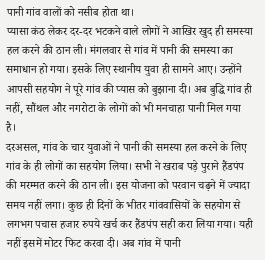पानी गांव वालों को नसीब होता था।
प्यासा कंठ लेकर दर-दर भटकने वाले लोगों ने आखिर खुद ही समस्या हल करने की ठान ली। मंगलवार से गांव में पानी की समस्या का समाधान हो गया। इसके लिए स्थानीय युवा ही सामने आए। उन्होंने आपसी सहयोग ने पूरे गांव की प्यास को बुझाना दी। अब बुद्धि गांव ही नहीं, सौंथल और नगरोटा के लोगों को भी मनचाहा पानी मिल गया है।
दरअसल, गांव के चार युवाओं ने पानी की समस्या हल करने के लिए गांव के ही लोगों का सहयोग लिया। सभी ने खराब पड़े पुराने हैंडपंप की मरम्मत करने की ठान ली। इस योजना को परवान चढ़ने में ज्यादा समय नहीं लगा। कुछ ही दिनों के भीतर गांववासियों के सहयोग से लगभग पचास हजार रुपये खर्च कर हैंडपंप सही करा लिया गया। यही नहीं इसमें मोटर फिट करवा दी। अब गांव में पानी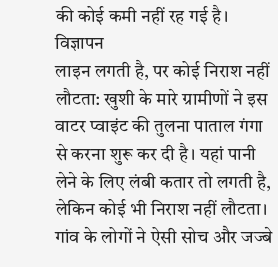की कोई कमी नहीं रह गई है।
विज्ञापन
लाइन लगती है, पर कोई निराश नहीं लौटता: खुशी के मारे ग्रामीणों ने इस वाटर प्वाइंट की तुलना पाताल गंगा से करना शुरू कर दी है। यहां पानी लेने के लिए लंबी कतार तो लगती है, लेकिन कोई भी निराश नहीं लौटता। गांव के लोगों ने ऐसी सोच और जज्बे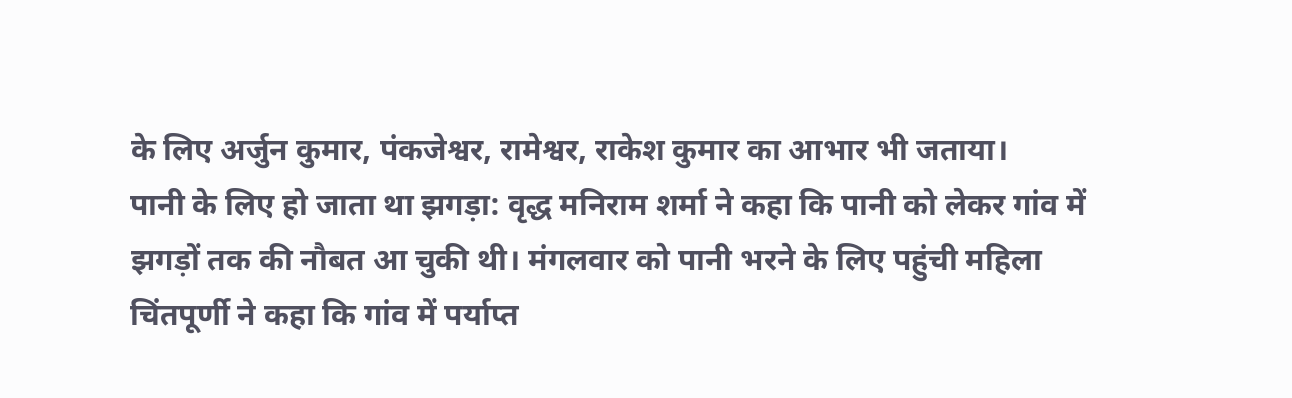के लिए अर्जुन कुमार, पंकजेश्वर, रामेश्वर, राकेश कुमार का आभार भी जताया।
पानी के लिए हो जाता था झगड़ा: वृद्ध मनिराम शर्मा ने कहा कि पानी को लेकर गांव में झगड़ों तक की नौबत आ चुकी थी। मंगलवार को पानी भरने के लिए पहुंची महिला चिंतपूर्णी ने कहा कि गांव में पर्याप्त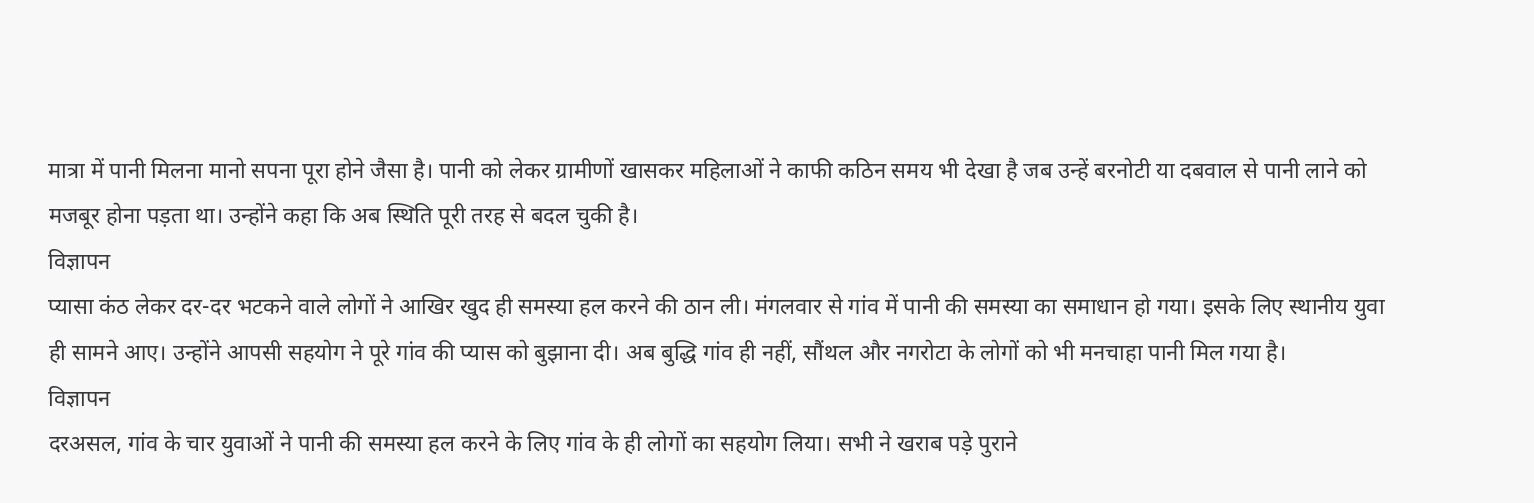मात्रा में पानी मिलना मानो सपना पूरा होने जैसा है। पानी को लेकर ग्रामीणों खासकर महिलाओं ने काफी कठिन समय भी देखा है जब उन्हें बरनोटी या दबवाल से पानी लाने को मजबूर होना पड़ता था। उन्होंने कहा कि अब स्थिति पूरी तरह से बदल चुकी है।
विज्ञापन
प्यासा कंठ लेकर दर-दर भटकने वाले लोगों ने आखिर खुद ही समस्या हल करने की ठान ली। मंगलवार से गांव में पानी की समस्या का समाधान हो गया। इसके लिए स्थानीय युवा ही सामने आए। उन्होंने आपसी सहयोग ने पूरे गांव की प्यास को बुझाना दी। अब बुद्धि गांव ही नहीं, सौंथल और नगरोटा के लोगों को भी मनचाहा पानी मिल गया है।
विज्ञापन
दरअसल, गांव के चार युवाओं ने पानी की समस्या हल करने के लिए गांव के ही लोगों का सहयोग लिया। सभी ने खराब पड़े पुराने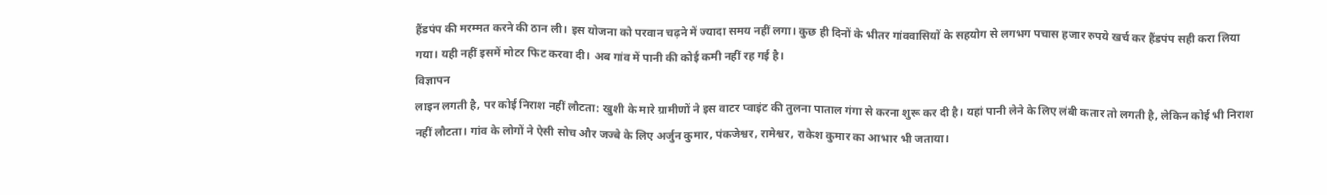हैंडपंप की मरम्मत करने की ठान ली। इस योजना को परवान चढ़ने में ज्यादा समय नहीं लगा। कुछ ही दिनों के भीतर गांववासियों के सहयोग से लगभग पचास हजार रुपये खर्च कर हैंडपंप सही करा लिया गया। यही नहीं इसमें मोटर फिट करवा दी। अब गांव में पानी की कोई कमी नहीं रह गई है।
विज्ञापन
लाइन लगती है, पर कोई निराश नहीं लौटता: खुशी के मारे ग्रामीणों ने इस वाटर प्वाइंट की तुलना पाताल गंगा से करना शुरू कर दी है। यहां पानी लेने के लिए लंबी कतार तो लगती है, लेकिन कोई भी निराश नहीं लौटता। गांव के लोगों ने ऐसी सोच और जज्बे के लिए अर्जुन कुमार, पंकजेश्वर, रामेश्वर, राकेश कुमार का आभार भी जताया।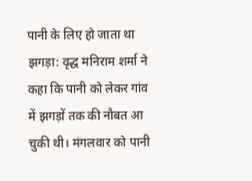पानी के लिए हो जाता था झगड़ा: वृद्ध मनिराम शर्मा ने कहा कि पानी को लेकर गांव में झगड़ों तक की नौबत आ चुकी थी। मंगलवार को पानी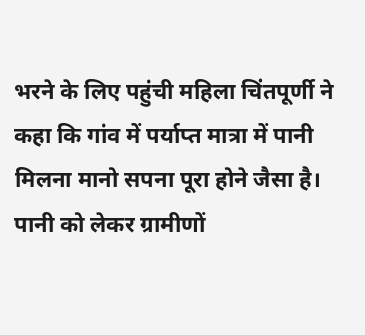भरने के लिए पहुंची महिला चिंतपूर्णी ने कहा कि गांव में पर्याप्त मात्रा में पानी मिलना मानो सपना पूरा होने जैसा है। पानी को लेकर ग्रामीणों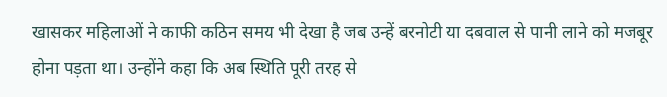खासकर महिलाओं ने काफी कठिन समय भी देखा है जब उन्हें बरनोटी या दबवाल से पानी लाने को मजबूर होना पड़ता था। उन्होंने कहा कि अब स्थिति पूरी तरह से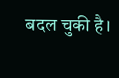बदल चुकी है।